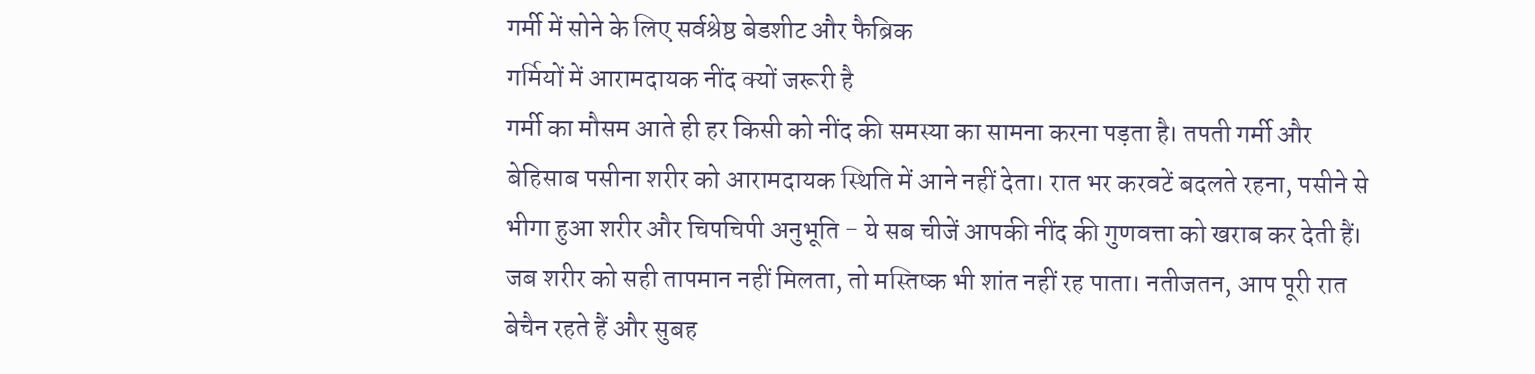गर्मी में सोने के लिए सर्वश्रेष्ठ बेडशीट और फैब्रिक
गर्मियों में आरामदायक नींद क्यों जरूरी है
गर्मी का मौसम आते ही हर किसी को नींद की समस्या का सामना करना पड़ता है। तपती गर्मी और बेहिसाब पसीना शरीर को आरामदायक स्थिति में आने नहीं देता। रात भर करवटें बदलते रहना, पसीने से भीगा हुआ शरीर और चिपचिपी अनुभूति - ये सब चीजें आपकी नींद की गुणवत्ता को खराब कर देती हैं। जब शरीर को सही तापमान नहीं मिलता, तो मस्तिष्क भी शांत नहीं रह पाता। नतीजतन, आप पूरी रात बेचैन रहते हैं और सुबह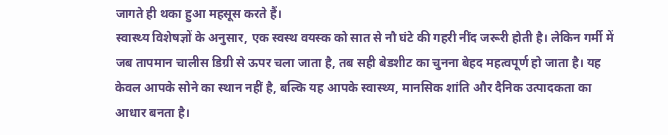जागते ही थका हुआ महसूस करते हैं।
स्वास्थ्य विशेषज्ञों के अनुसार, एक स्वस्थ वयस्क को सात से नौ घंटे की गहरी नींद जरूरी होती है। लेकिन गर्मी में जब तापमान चालीस डिग्री से ऊपर चला जाता है, तब सही बेडशीट का चुनना बेहद महत्वपूर्ण हो जाता है। यह केवल आपके सोने का स्थान नहीं है, बल्कि यह आपके स्वास्थ्य, मानसिक शांति और दैनिक उत्पादकता का आधार बनता है।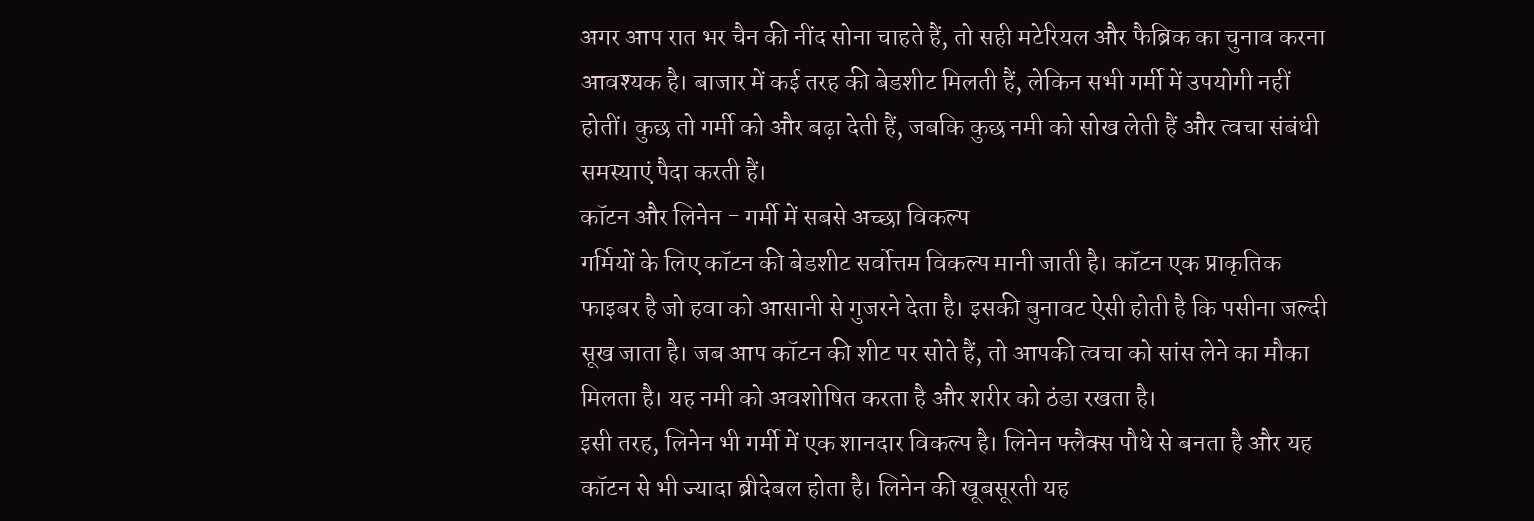अगर आप रात भर चैन की नींद सोना चाहते हैं, तो सही मटेरियल और फैब्रिक का चुनाव करना आवश्यक है। बाजार में कई तरह की बेडशीट मिलती हैं, लेकिन सभी गर्मी में उपयोगी नहीं होतीं। कुछ तो गर्मी को और बढ़ा देती हैं, जबकि कुछ नमी को सोख लेती हैं और त्वचा संबंधी समस्याएं पैदा करती हैं।
कॉटन और लिनेन - गर्मी में सबसे अच्छा विकल्प
गर्मियों के लिए कॉटन की बेडशीट सर्वोत्तम विकल्प मानी जाती है। कॉटन एक प्राकृतिक फाइबर है जो हवा को आसानी से गुजरने देता है। इसकी बुनावट ऐसी होती है कि पसीना जल्दी सूख जाता है। जब आप कॉटन की शीट पर सोते हैं, तो आपकी त्वचा को सांस लेने का मौका मिलता है। यह नमी को अवशोषित करता है और शरीर को ठंडा रखता है।
इसी तरह, लिनेन भी गर्मी में एक शानदार विकल्प है। लिनेन फ्लैक्स पौधे से बनता है और यह कॉटन से भी ज्यादा ब्रीदेबल होता है। लिनेन की खूबसूरती यह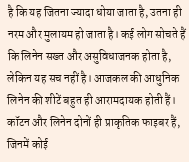है कि यह जितना ज्यादा धोया जाता है, उतना ही नरम और मुलायम हो जाता है। कई लोग सोचते हैं कि लिनेन सख्त और असुविधाजनक होता है, लेकिन यह सच नहीं है। आजकल की आधुनिक लिनेन की शीटें बहुत ही आरामदायक होती हैं।
कॉटन और लिनेन दोनों ही प्राकृतिक फाइबर हैं, जिनमें कोई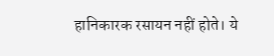हानिकारक रसायन नहीं होते। ये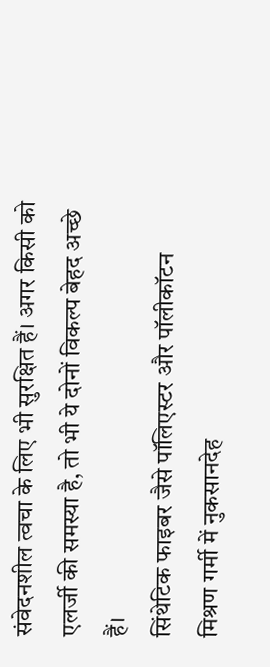संवेदनशील त्वचा के लिए भी सुरक्षित हैं। अगर किसी को एलर्जी की समस्या है, तो भी ये दोनों विकल्प बेहद अच्छे हैं।
सिंथेटिक फाइबर जैसे पॉलिएस्टर और पॉलीकॉटन मिश्रण गर्मी में नुकसानदेह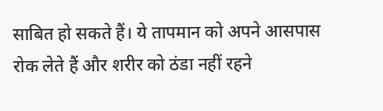साबित हो सकते हैं। ये तापमान को अपने आसपास रोक लेते हैं और शरीर को ठंडा नहीं रहने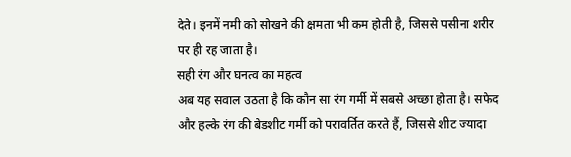देते। इनमें नमी को सोखने की क्षमता भी कम होती है, जिससे पसीना शरीर पर ही रह जाता है।
सही रंग और घनत्व का महत्व
अब यह सवाल उठता है कि कौन सा रंग गर्मी में सबसे अच्छा होता है। सफेद और हल्के रंग की बेडशीट गर्मी को परावर्तित करते हैं, जिससे शीट ज्यादा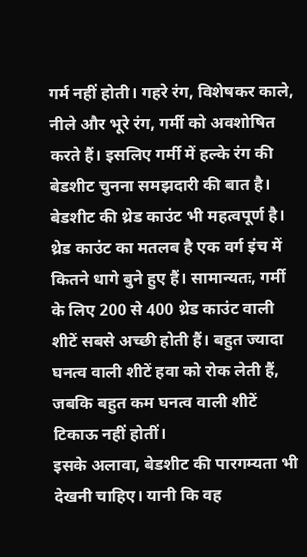गर्म नहीं होती। गहरे रंग, विशेषकर काले, नीले और भूरे रंग, गर्मी को अवशोषित करते हैं। इसलिए गर्मी में हल्के रंग की बेडशीट चुनना समझदारी की बात है।
बेडशीट की थ्रेड काउंट भी महत्वपूर्ण है। थ्रेड काउंट का मतलब है एक वर्ग इंच में कितने धागे बुने हुए हैं। सामान्यतः, गर्मी के लिए 200 से 400 थ्रेड काउंट वाली शीटें सबसे अच्छी होती हैं। बहुत ज्यादा घनत्व वाली शीटें हवा को रोक लेती हैं, जबकि बहुत कम घनत्व वाली शीटें टिकाऊ नहीं होतीं।
इसके अलावा, बेडशीट की पारगम्यता भी देखनी चाहिए। यानी कि वह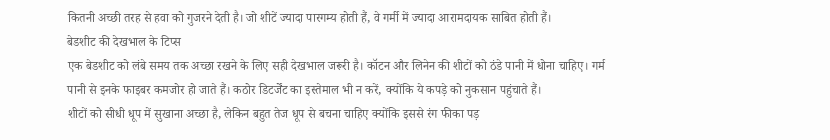कितनी अच्छी तरह से हवा को गुजरने देती है। जो शीटें ज्यादा पारगम्य होती हैं, वे गर्मी में ज्यादा आरामदायक साबित होती हैं।
बेडशीट की देखभाल के टिप्स
एक बेडशीट को लंबे समय तक अच्छा रखने के लिए सही देखभाल जरूरी है। कॉटन और लिनेन की शीटों को ठंडे पानी में धोना चाहिए। गर्म पानी से इनके फाइबर कमजोर हो जाते हैं। कठोर डिटर्जेंट का इस्तेमाल भी न करें, क्योंकि ये कपड़े को नुकसान पहुंचाते हैं।
शीटों को सीधी धूप में सुखाना अच्छा है, लेकिन बहुत तेज धूप से बचना चाहिए क्योंकि इससे रंग फीका पड़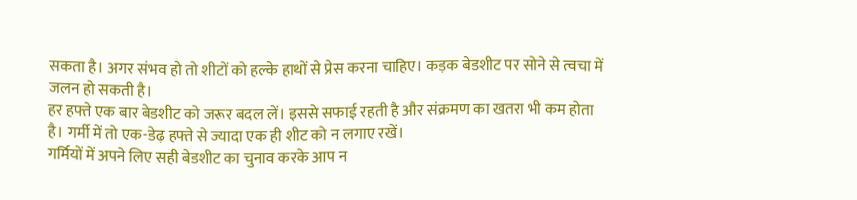सकता है। अगर संभव हो तो शीटों को हल्के हाथों से प्रेस करना चाहिए। कड़क बेडशीट पर सोने से त्वचा में जलन हो सकती है।
हर हफ्ते एक बार बेडशीट को जरूर बदल लें। इससे सफाई रहती है और संक्रमण का खतरा भी कम होता है। गर्मी में तो एक-डेढ़ हफ्ते से ज्यादा एक ही शीट को न लगाए रखें।
गर्मियों में अपने लिए सही बेडशीट का चुनाव करके आप न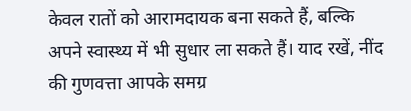केवल रातों को आरामदायक बना सकते हैं, बल्कि अपने स्वास्थ्य में भी सुधार ला सकते हैं। याद रखें, नींद की गुणवत्ता आपके समग्र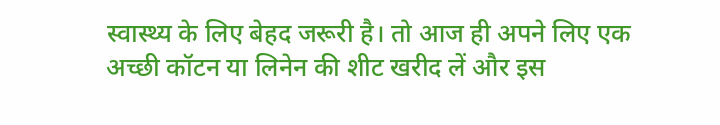स्वास्थ्य के लिए बेहद जरूरी है। तो आज ही अपने लिए एक अच्छी कॉटन या लिनेन की शीट खरीद लें और इस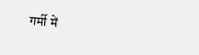गर्मी में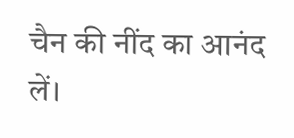चैन की नींद का आनंद लें।